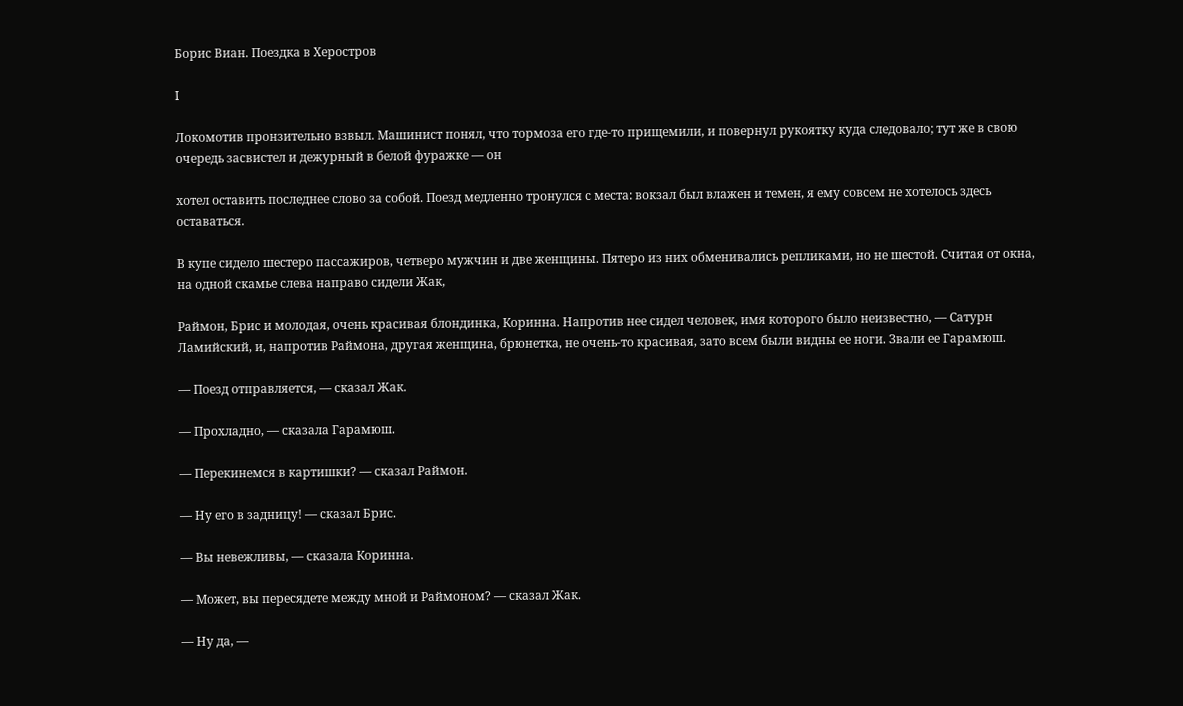Борис Виан. Поездка в Херостров

I

Локомотив пронзительно взвыл. Машинист понял, что тормоза его где-то прищемили, и повернул рукоятку куда следовало; тут же в свою очередь засвистел и дежурный в белой фуражке — он

хотел оставить последнее слово за собой. Поезд медленно тронулся с места: вокзал был влажен и темен, я ему совсем не хотелось здесь оставаться.

В купе сидело шестеро пассажиров, четверо мужчин и две женщины. Пятеро из них обменивались репликами, но не шестой. Считая от окна, на одной скамье слева направо сидели Жак,

Раймон, Брис и молодая, очень красивая блондинка, Коринна. Напротив нее сидел человек, имя которого было неизвестно, — Сатурн Ламийский, и, напротив Раймона, другая женщина, брюнетка, не очень-то красивая, зато всем были видны ее ноги. Звали ее Гарамюш.

— Поезд отправляется, — сказал Жак.

— Прохладно, — сказала Гарамюш.

— Перекинемся в картишки? — сказал Раймон.

— Ну его в задницу! — сказал Брис.

— Вы невежливы, — сказала Коринна.

— Может, вы пересядете между мной и Раймоном? — сказал Жак.

— Ну да, —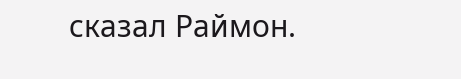сказал Раймон.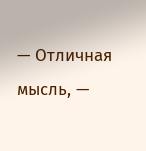— Отличная мысль, —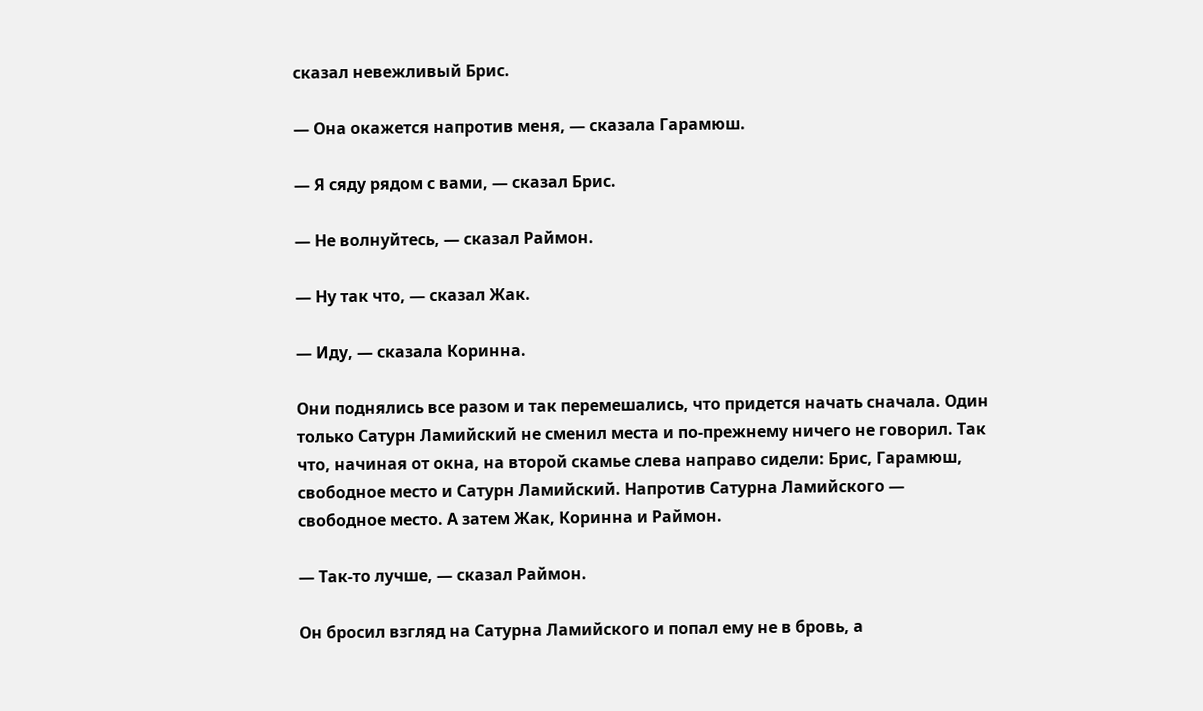сказал невежливый Брис.

— Она окажется напротив меня, — сказала Гарамюш.

— Я сяду рядом с вами, — сказал Брис.

— Не волнуйтесь, — сказал Раймон.

— Ну так что, — сказал Жак.

— Иду, — сказала Коринна.

Они поднялись все разом и так перемешались, что придется начать сначала. Один только Сатурн Ламийский не сменил места и по-прежнему ничего не говорил. Так что, начиная от окна, на второй скамье слева направо сидели: Брис, Гарамюш, свободное место и Сатурн Ламийский. Напротив Сатурна Ламийского — свободное место. А затем Жак, Коринна и Раймон.

— Так-то лучше, — сказал Раймон.

Он бросил взгляд на Сатурна Ламийского и попал ему не в бровь, а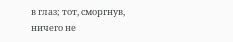в глаз; тот, сморгнув, ничего не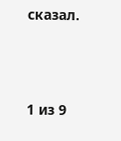сказал.



1 из 9